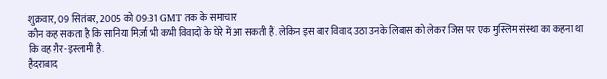शुक्रवार, 09 सितंबर, 2005 को 09:31 GMT तक के समाचार
कौन कह सकता है कि सानिया मिर्ज़ा भी कभी विवादों के घेरे में आ सकती हैं. लेकिन इस बार विवाद उठा उनके लिबास को लेकर जिस पर एक मुस्लिम संस्था का कहना था कि वह ग़ैर-इस्लामी है.
हैदराबाद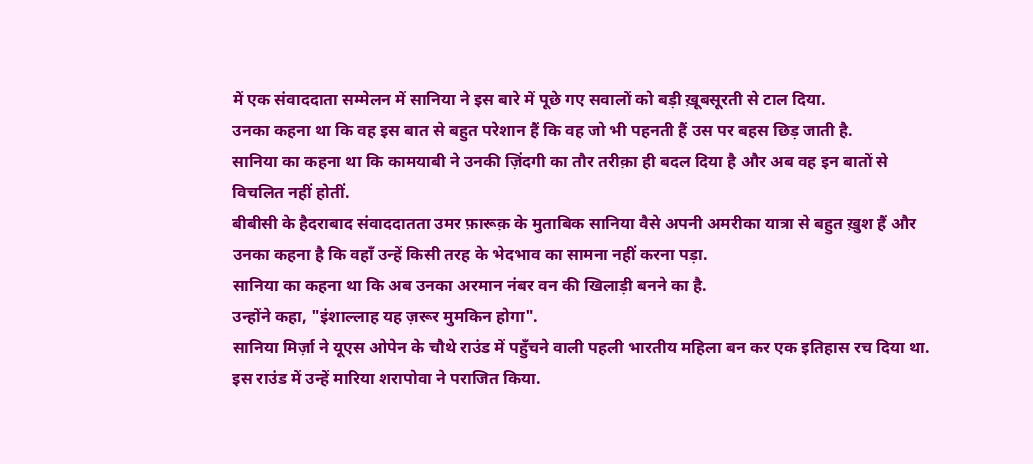में एक संवाददाता सम्मेलन में सानिया ने इस बारे में पूछे गए सवालों को बड़ी ख़ूबसूरती से टाल दिया.
उनका कहना था कि वह इस बात से बहुत परेशान हैं कि वह जो भी पहनती हैं उस पर बहस छिड़ जाती है.
सानिया का कहना था कि कामयाबी ने उनकी ज़िंदगी का तौर तरीक़ा ही बदल दिया है और अब वह इन बातों से विचलित नहीं होतीं.
बीबीसी के हैदराबाद संवाददातता उमर फ़ारूक़ के मुताबिक सानिया वैसे अपनी अमरीका यात्रा से बहुत ख़ुश हैं और उनका कहना है कि वहाँ उन्हें किसी तरह के भेदभाव का सामना नहीं करना पड़ा.
सानिया का कहना था कि अब उनका अरमान नंबर वन की खिलाड़ी बनने का है.
उन्होंने कहा, "इंशाल्लाह यह ज़रूर मुमकिन होगा".
सानिया मिर्ज़ा ने यूएस ओपेन के चौथे राउंड में पहुँचने वाली पहली भारतीय महिला बन कर एक इतिहास रच दिया था.
इस राउंड में उन्हें मारिया शरापोवा ने पराजित किया.